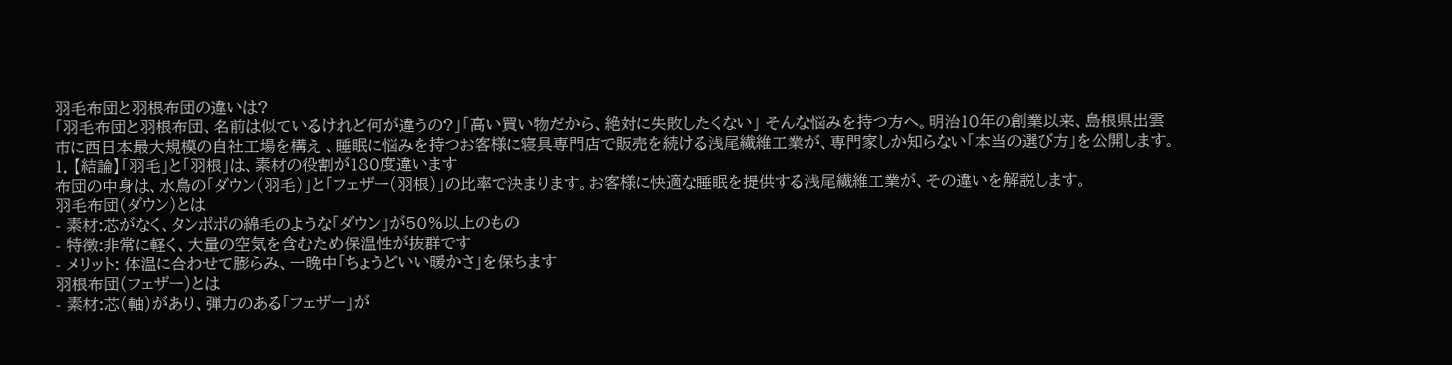羽毛布団と羽根布団の違いは?
「羽毛布団と羽根布団、名前は似ているけれど何が違うの?」「高い買い物だから、絶対に失敗したくない」 そんな悩みを持つ方へ。明治10年の創業以来、島根県出雲市に西日本最大規模の自社工場を構え 、睡眠に悩みを持つお客様に寝具専門店で販売を続ける浅尾繊維工業が、専門家しか知らない「本当の選び方」を公開します。
1. 【結論】「羽毛」と「羽根」は、素材の役割が180度違います
布団の中身は、水鳥の「ダウン(羽毛)」と「フェザー(羽根)」の比率で決まります。お客様に快適な睡眠を提供する浅尾繊維工業が、その違いを解説します。
羽毛布団(ダウン)とは
- 素材:芯がなく、タンポポの綿毛のような「ダウン」が50%以上のもの
- 特徴:非常に軽く、大量の空気を含むため保温性が抜群です
- メリット: 体温に合わせて膨らみ、一晩中「ちょうどいい暖かさ」を保ちます
羽根布団(フェザー)とは
- 素材:芯(軸)があり、弾力のある「フェザー」が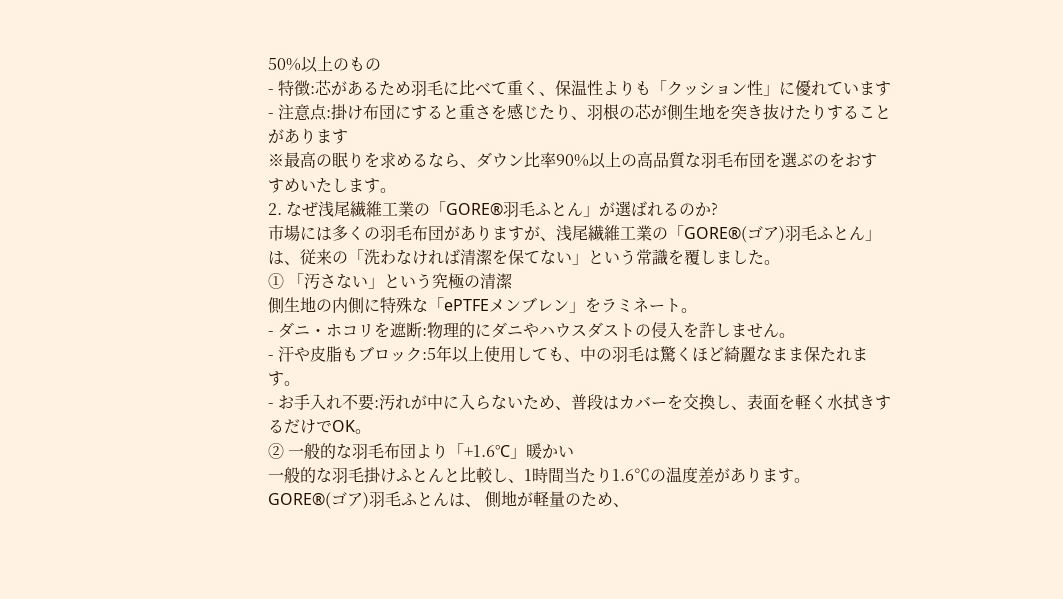50%以上のもの
- 特徴:芯があるため羽毛に比べて重く、保温性よりも「クッション性」に優れています
- 注意点:掛け布団にすると重さを感じたり、羽根の芯が側生地を突き抜けたりすることがあります
※最高の眠りを求めるなら、ダウン比率90%以上の高品質な羽毛布団を選ぶのをおすすめいたします。
2. なぜ浅尾繊維工業の「GORE®羽毛ふとん」が選ばれるのか?
市場には多くの羽毛布団がありますが、浅尾繊維工業の「GORE®(ゴア)羽毛ふとん」は、従来の「洗わなければ清潔を保てない」という常識を覆しました。
① 「汚さない」という究極の清潔
側生地の内側に特殊な「ePTFEメンブレン」をラミネート。
- ダニ・ホコリを遮断:物理的にダニやハウスダストの侵入を許しません。
- 汗や皮脂もブロック:5年以上使用しても、中の羽毛は驚くほど綺麗なまま保たれます。
- お手入れ不要:汚れが中に入らないため、普段はカバーを交換し、表面を軽く水拭きするだけでOK。
② 一般的な羽毛布団より「+1.6°C」暖かい
一般的な羽毛掛けふとんと比較し、1時間当たり1.6℃の温度差があります。
GORE®(ゴア)羽毛ふとんは、 側地が軽量のため、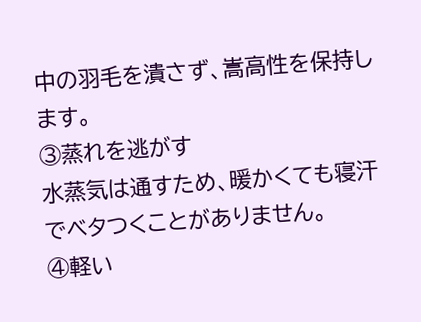中の羽毛を潰さず、嵩高性を保持します。
③蒸れを逃がす
水蒸気は通すため、暖かくても寝汗でベタつくことがありません。
④軽い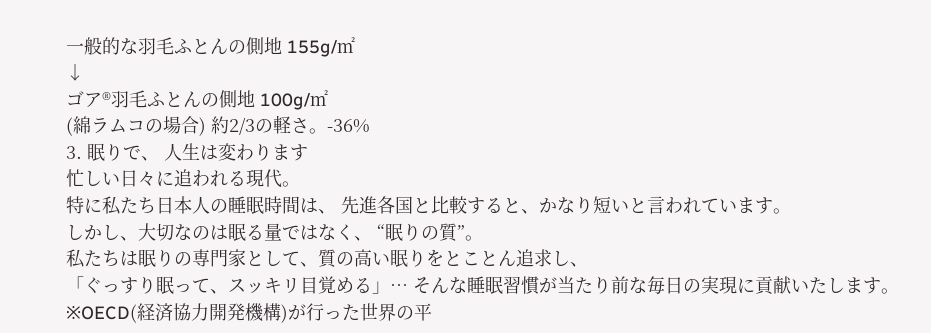一般的な羽毛ふとんの側地 155g/㎡
↓
ゴア®羽毛ふとんの側地 100g/㎡
(綿ラムコの場合) 約2/3の軽さ。-36%
3. 眠りで、 人生は変わります
忙しい日々に追われる現代。
特に私たち日本人の睡眠時間は、 先進各国と比較すると、かなり短いと言われています。
しかし、大切なのは眠る量ではなく、 “眠りの質”。
私たちは眠りの専門家として、質の高い眠りをとことん追求し、
「ぐっすり眠って、スッキリ目覚める」… そんな睡眠習慣が当たり前な毎日の実現に貢献いたします。
※OECD(経済協力開発機構)が行った世界の平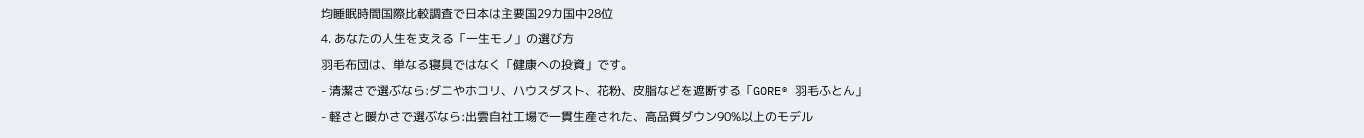均睡眠時間国際比較調査で日本は主要国29カ国中28位
4. あなたの人生を支える「一生モノ」の選び方
羽毛布団は、単なる寝具ではなく「健康への投資」です。
- 清潔さで選ぶなら:ダニやホコリ、ハウスダスト、花粉、皮脂などを遮断する「GORE® 羽毛ふとん」
- 軽さと暖かさで選ぶなら:出雲自社工場で一貫生産された、高品質ダウン90%以上のモデル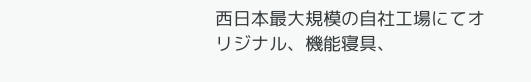西日本最大規模の自社工場にてオリジナル、機能寝具、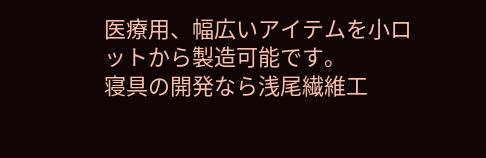医療用、幅広いアイテムを小ロットから製造可能です。
寝具の開発なら浅尾繊維工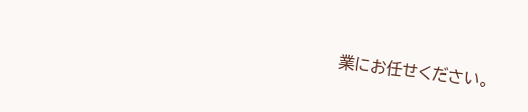業にお任せください。